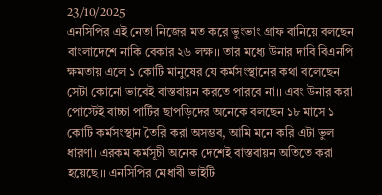23/10/2025
এনসিপির এই নেতা নিজের মত করে ভুংভাং গ্রাফ বানিয়ে বলছেন বাংলাদেশে নাকি বেকার ২৬ লক্ষ।। তার মধ্যে উনার দাবি বিএনপি ক্ষমতায় এলে ১ কোটি মানুষের যে কর্মসংস্থানের কথা বলেছেন সেটা কোনো ভাবেই বাস্তবায়ন করতে পারবে না।। এবং উনার করা পোস্টেই বাচ্চা পার্টির ছাপড়িদের অনেকে বলছেন ১৮ মাসে ১ কোটি কর্মসংস্থান তৈরি করা অসম্ভব, আমি মনে করি এটা ভুল ধারণা। এরকম কর্মসূচী অনেক দেশেই বাস্তবায়ন অতিতে করা হয়েছে।। এনসিপির মেধাবী ভাইটি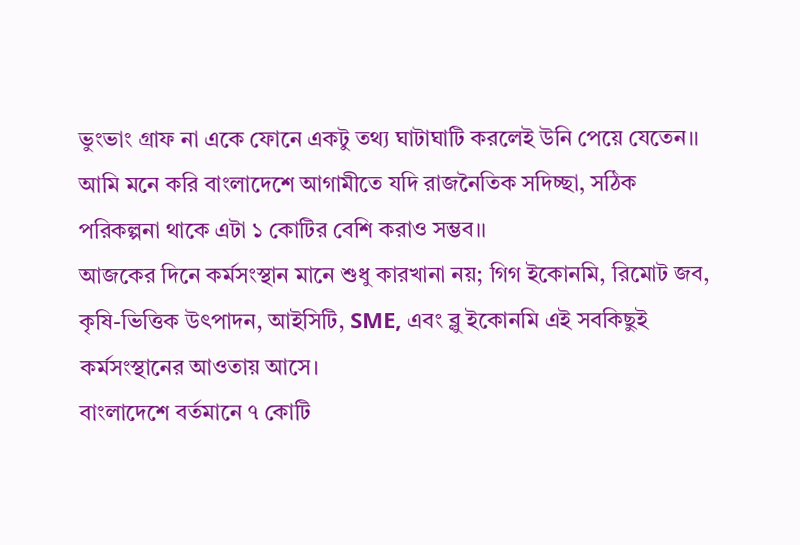ভুংভাং গ্রাফ না একে ফোনে একটু তথ্য ঘাটাঘাটি করলেই উনি পেয়ে যেতেন।।
আমি মনে করি বাংলাদেশে আগামীতে যদি রাজনৈতিক সদিচ্ছা, সঠিক পরিকল্পনা থাকে এটা ১ কোটির বেশি করাও সম্ভব।।
আজকের দিনে কর্মসংস্থান মানে শুধু কারখানা নয়; গিগ ইকোনমি, রিমোট জব, কৃষি-ভিত্তিক উৎপাদন, আইসিটি, SME, এবং ব্লু ইকোনমি এই সবকিছুই কর্মসংস্থানের আওতায় আসে।
বাংলাদেশে বর্তমানে ৭ কোটি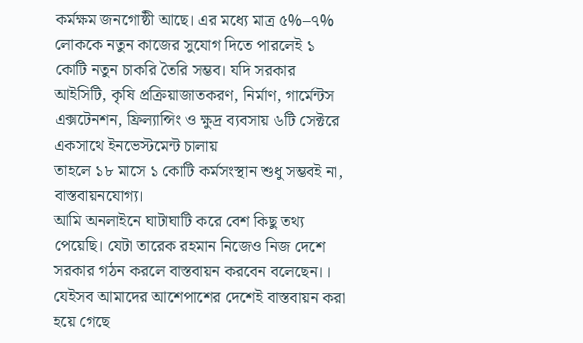কর্মক্ষম জনগোষ্ঠী আছে। এর মধ্যে মাত্র ৫%–৭% লোককে নতুন কাজের সুযোগ দিতে পারলেই ১ কোটি নতুন চাকরি তৈরি সম্ভব। যদি সরকার আইসিটি, কৃষি প্রক্রিয়াজাতকরণ, নির্মাণ, গার্মেন্টস এক্সটেনশন, ফ্রিল্যান্সিং ও ক্ষুদ্র ব্যবসায় ৬টি সেক্টরে একসাথে ইনভেস্টমেন্ট চালায়
তাহলে ১৮ মাসে ১ কোটি কর্মসংস্থান শুধু সম্ভবই না, বাস্তবায়নযোগ্য।
আমি অনলাইনে ঘাটাঘাটি করে বেশ কিছু তথ্য পেয়েছি। যেটা তারেক রহমান নিজেও নিজ দেশে সরকার গঠন করলে বাস্তবায়ন করবেন বলেছেন।।
যেইসব আমাদের আশেপাশের দেশেই বাস্তবায়ন করা হয়ে গেছে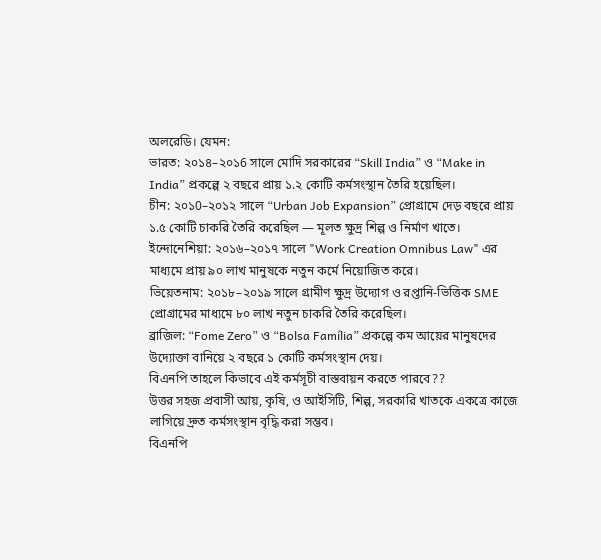অলরেডি। যেমন:
ভারত: ২০১৪–২০১6 সালে মোদি সরকারের “Skill India” ও “Make in India” প্রকল্পে ২ বছরে প্রায় ১.২ কোটি কর্মসংস্থান তৈরি হয়েছিল।
চীন: ২০১0–২০১২ সালে “Urban Job Expansion” প্রোগ্রামে দেড় বছরে প্রায় ১.৫ কোটি চাকরি তৈরি করেছিল — মূলত ক্ষুদ্র শিল্প ও নির্মাণ খাতে।
ইন্দোনেশিয়া: ২০১৬–২০১৭ সালে "Work Creation Omnibus Law" এর মাধ্যমে প্রায় ৯০ লাখ মানুষকে নতুন কর্মে নিয়োজিত করে।
ভিয়েতনাম: ২০১৮–২০১৯ সালে গ্রামীণ ক্ষুদ্র উদ্যোগ ও রপ্তানি-ভিত্তিক SME প্রোগ্রামের মাধ্যমে ৮০ লাখ নতুন চাকরি তৈরি করেছিল।
ব্রাজিল: “Fome Zero” ও “Bolsa Família” প্রকল্পে কম আয়ের মানুষদের উদ্যোক্তা বানিয়ে ২ বছরে ১ কোটি কর্মসংস্থান দেয়।
বিএনপি তাহলে কিভাবে এই কর্মসূচী বাস্তবায়ন করতে পারবে??
উত্তর সহজ প্রবাসী আয়, কৃষি, ও আইসিটি, শিল্প, সরকারি খাতকে একত্রে কাজে লাগিয়ে দ্রুত কর্মসংস্থান বৃদ্ধি করা সম্ভব।
বিএনপি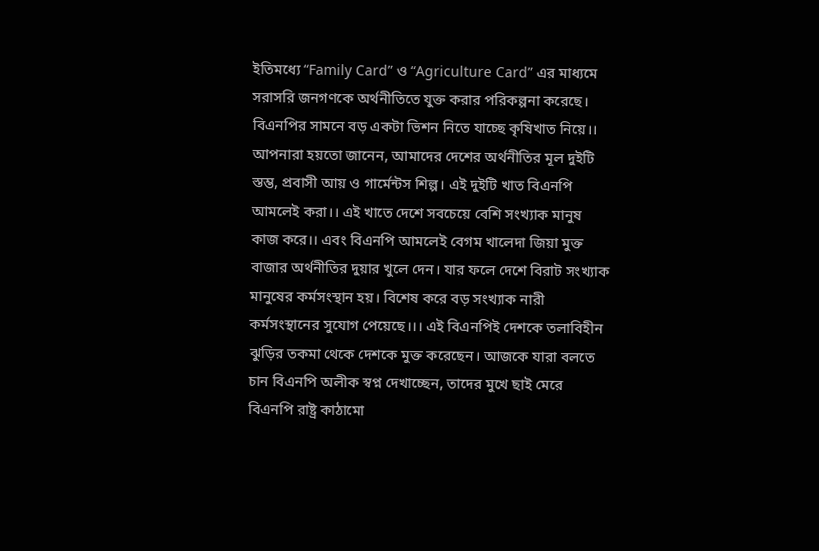ইতিমধ্যে “Family Card” ও “Agriculture Card” এর মাধ্যমে সরাসরি জনগণকে অর্থনীতিতে যুক্ত করার পরিকল্পনা করেছে। বিএনপির সামনে বড় একটা ভিশন নিতে যাচ্ছে কৃষিখাত নিয়ে।।
আপনারা হয়তো জানেন, আমাদের দেশের অর্থনীতির মূল দুইটি স্তম্ভ, প্রবাসী আয় ও গার্মেন্টস শিল্প। এই দুইটি খাত বিএনপি আমলেই করা।। এই খাতে দেশে সবচেয়ে বেশি সংখ্যাক মানুষ কাজ করে।। এবং বিএনপি আমলেই বেগম খালেদা জিয়া মুক্ত বাজার অর্থনীতির দুয়ার খুলে দেন। যার ফলে দেশে বিরাট সংখ্যাক মানুষের কর্মসংস্থান হয়। বিশেষ করে বড় সংখ্যাক নারী কর্মসংস্থানের সুযোগ পেয়েছে।।। এই বিএনপিই দেশকে তলাবিহীন ঝুড়ির তকমা থেকে দেশকে মুক্ত করেছেন। আজকে যারা বলতে চান বিএনপি অলীক স্বপ্ন দেখাচ্ছেন, তাদের মুখে ছাই মেরে বিএনপি রাষ্ট্র কাঠামো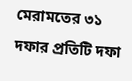মেরামতের ৩১ দফার প্রতিটি দফা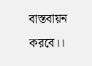বাস্তবায়ন করবে।।